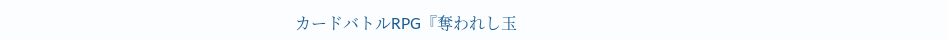カードバトルRPG『奪われし玉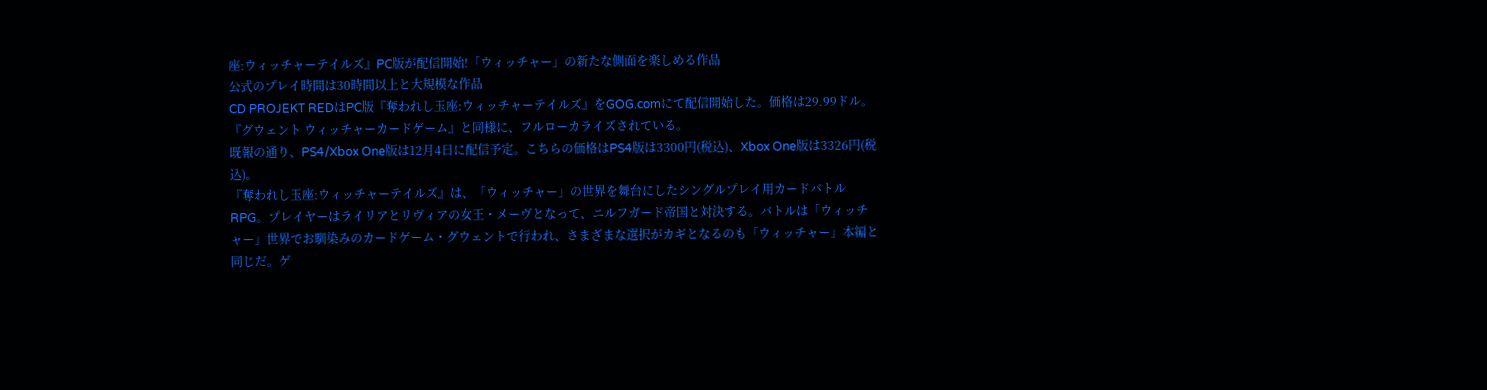座:ウィッチャーテイルズ』PC版が配信開始!「ウィッチャー」の新たな側面を楽しめる作品
公式のプレイ時間は30時間以上と大規模な作品
CD PROJEKT REDはPC版『奪われし玉座:ウィッチャーテイルズ』をGOG.comにて配信開始した。価格は29.99ドル。『グウェント ウィッチャーカードゲーム』と同様に、フルローカライズされている。
既報の通り、PS4/Xbox One版は12月4日に配信予定。こちらの価格はPS4版は3300円(税込)、Xbox One版は3326円(税込)。
『奪われし玉座:ウィッチャーテイルズ』は、「ウィッチャー」の世界を舞台にしたシングルプレイ用カードバトルRPG。プレイヤーはライリアとリヴィアの女王・メーヴとなって、ニルフガード帝国と対決する。バトルは「ウィッチャー」世界でお馴染みのカードゲーム・グウェントで行われ、さまざまな選択がカギとなるのも「ウィッチャー」本編と同じだ。ゲ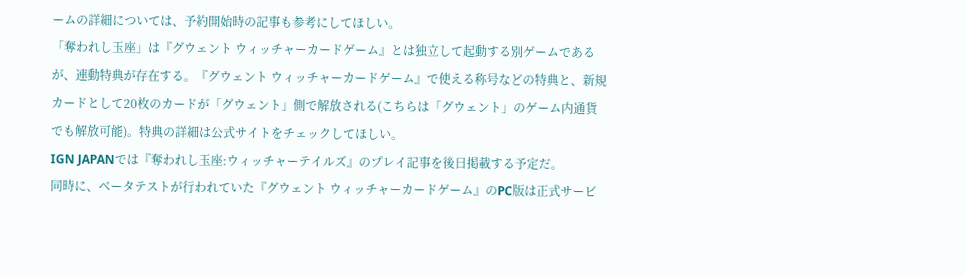ームの詳細については、予約開始時の記事も参考にしてほしい。
「奪われし玉座」は『グウェント ウィッチャーカードゲーム』とは独立して起動する別ゲームであるが、連動特典が存在する。『グウェント ウィッチャーカードゲーム』で使える称号などの特典と、新規カードとして20枚のカードが「グウェント」側で解放される(こちらは「グウェント」のゲーム内通貨でも解放可能)。特典の詳細は公式サイトをチェックしてほしい。
IGN JAPANでは『奪われし玉座:ウィッチャーテイルズ』のプレイ記事を後日掲載する予定だ。
同時に、ベータテストが行われていた『グウェント ウィッチャーカードゲーム』のPC版は正式サービ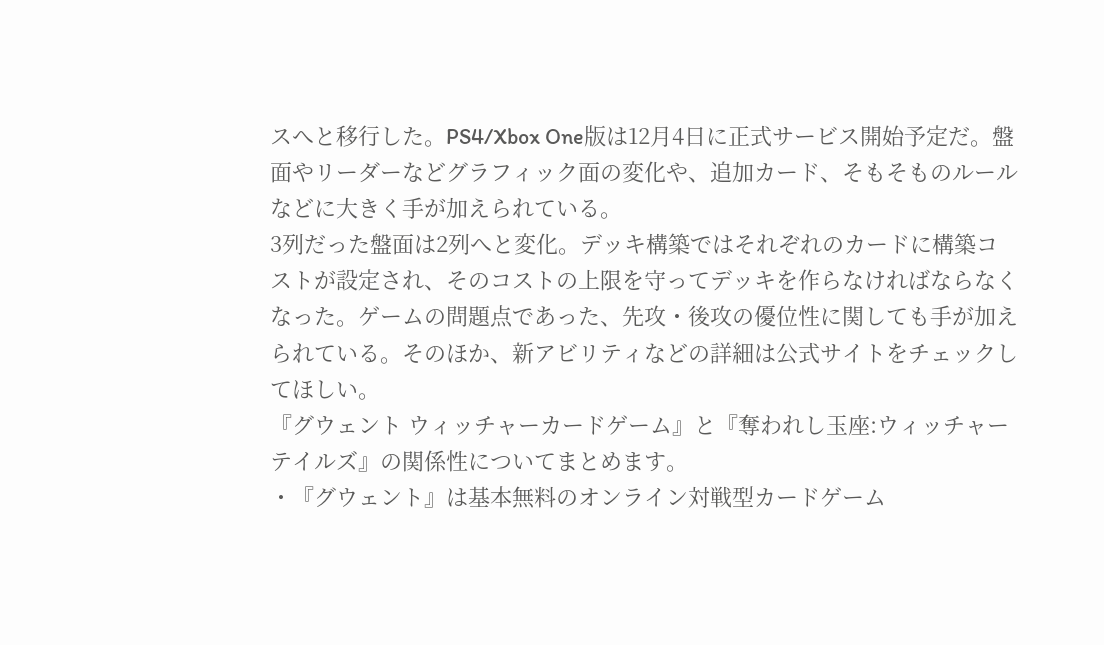スへと移行した。PS4/Xbox One版は12月4日に正式サービス開始予定だ。盤面やリーダーなどグラフィック面の変化や、追加カード、そもそものルールなどに大きく手が加えられている。
3列だった盤面は2列へと変化。デッキ構築ではそれぞれのカードに構築コストが設定され、そのコストの上限を守ってデッキを作らなければならなくなった。ゲームの問題点であった、先攻・後攻の優位性に関しても手が加えられている。そのほか、新アビリティなどの詳細は公式サイトをチェックしてほしい。
『グウェント ウィッチャーカードゲーム』と『奪われし玉座:ウィッチャーテイルズ』の関係性についてまとめます。
・『グウェント』は基本無料のオンライン対戦型カードゲーム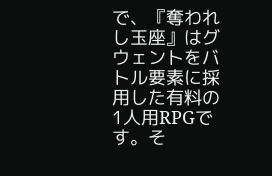で、『奪われし玉座』はグウェントをバトル要素に採用した有料の1人用RPGです。そ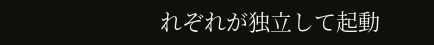れぞれが独立して起動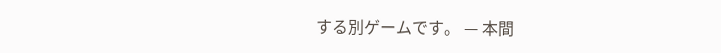する別ゲームです。 — 本間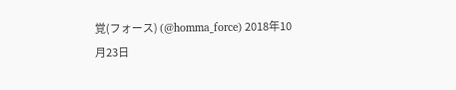覚(フォース) (@homma_force) 2018年10月23日